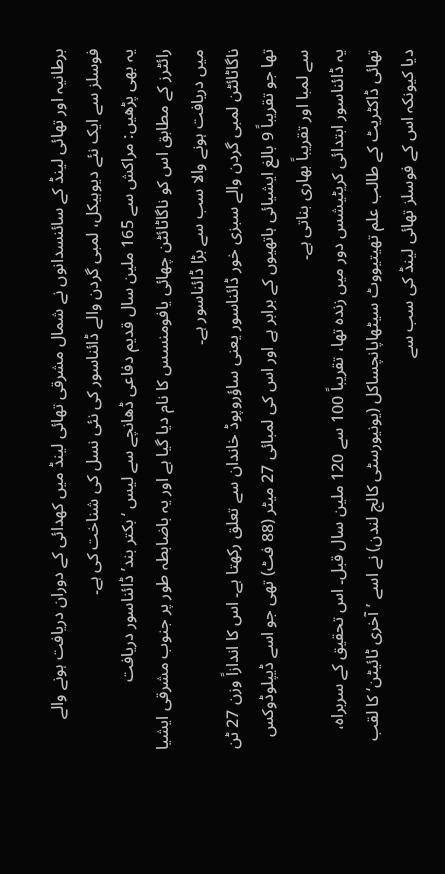برطانیہ اور تھائی لینڈ کے سائنسدانوں نے شمال مشرقی تھائی لینڈ میں کھدائی کے دوران دریافت ہونے والے فوسلز سے ایک نئے دیوہیکل، لمبی گردن والے ڈائناسور کی نئی نسل کی شناخت کی ہے۔
یہ بھی پڑھیں: مراکش سے 165 ملین سال قدیم دفاعی ڈھانچے سے لیس ‘بکتر بند’ ڈائناسور دریافت
رائٹرز کے مطابق اس کو ناگاٹائٹن چھائی یافومنسس کا نام دیا گیا ہے اور یہ باضابطہ طور پر جنوب مشرقی ایشیا میں دریافت ہونے والا سب سے بڑا ڈائناسور ہے۔
ناگاٹائٹن لمبی گردن والے سبزی خور ڈائناسور یعنی ساؤروپوڈ خاندان سے تعلق رکھتا ہے۔ اس کا اندازاً وزن 27 ٹن تھا جو تقریباً 9 بالغ ایشیائی ہاتھیوں کے برابر ہے اور اس کی لمبائی 27 میٹر (88 فٹ) تھی جو اسے ڈیپلوڈوکس سے لمبا اور تقریباً بھاری بناتی ہے۔
یہ ڈائناسور ابتدائی کریٹیشس دور میں زندہ تھا، تقریباً 100 سے 120 ملین سال قبل۔ اس تحقیق کے سربراہ، تھائی ڈاکٹریٹ کے طالب علم تھیتیووٹ سیٹھاپانچساکل (یونیورسٹی کالج لندن) نے اسے ’آخری ٹائیٹن‘ کا لقب دیا کیونکہ اس کے فوسلز تھائی لینڈ کی سب سے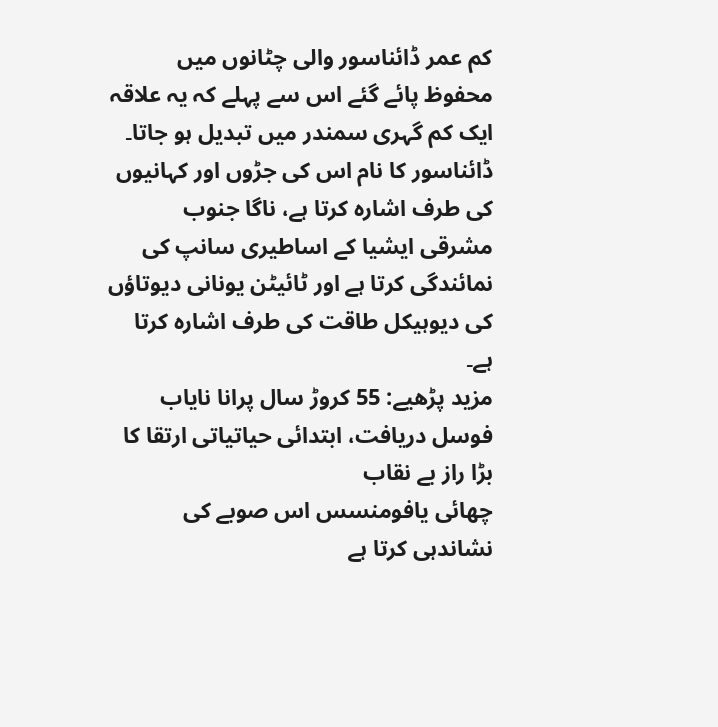کم عمر ڈائناسور والی چٹانوں میں محفوظ پائے گئے اس سے پہلے کہ یہ علاقہ ایک کم گہری سمندر میں تبدیل ہو جاتا۔
ڈائناسور کا نام اس کی جڑوں اور کہانیوں کی طرف اشارہ کرتا ہے، ناگا جنوب مشرقی ایشیا کے اساطیری سانپ کی نمائندگی کرتا ہے اور ٹائیٹن یونانی دیوتاؤں کی دیوہیکل طاقت کی طرف اشارہ کرتا ہے۔
مزید پڑھیے: 55 کروڑ سال پرانا نایاب فوسل دریافت، ابتدائی حیاتیاتی ارتقا کا بڑا راز بے نقاب
چھائی یافومنسس اس صوبے کی نشاندہی کرتا ہے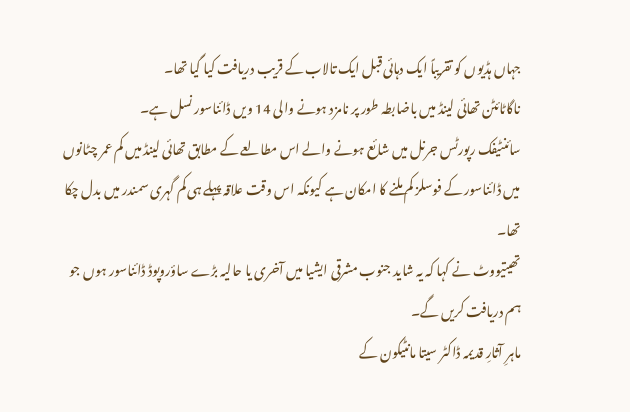جہاں ہڈیوں کو تقریباً ایک دہائی قبل ایک تالاب کے قریب دریافت کیا گیا تھا۔
ناگاٹائٹن تھائی لینڈ میں باضابطہ طور پر نامزد ہونے والی 14 ویں ڈائناسور نسل ہے۔
سائنٹیفک رپورٹس جرنل میں شائع ہونے والے اس مطالعے کے مطابق تھائی لینڈ میں کم عمر چٹانوں میں ڈائناسور کے فوسلز کم ملنے کا امکان ہے کیونکہ اس وقت علاقہ پہلے ہی کم گہری سمندر میں بدل چکا تھا۔
تھیتیووٹ نے کہا کہ یہ شاید جنوب مشرقی ایشیا میں آخری یا حالیہ بڑے ساؤروپوڈ ڈائناسور ہوں جو ہم دریافت کریں گے۔
ماہرِ آثارِ قدیمہ ڈاکٹر سیتا مانٹیکون کے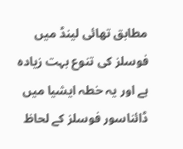مطابق تھائی لینڈ میں فوسلز کی تنوع بہت زیادہ ہے اور یہ خطہ ایشیا میں ڈائناسور فوسلز کے لحاظ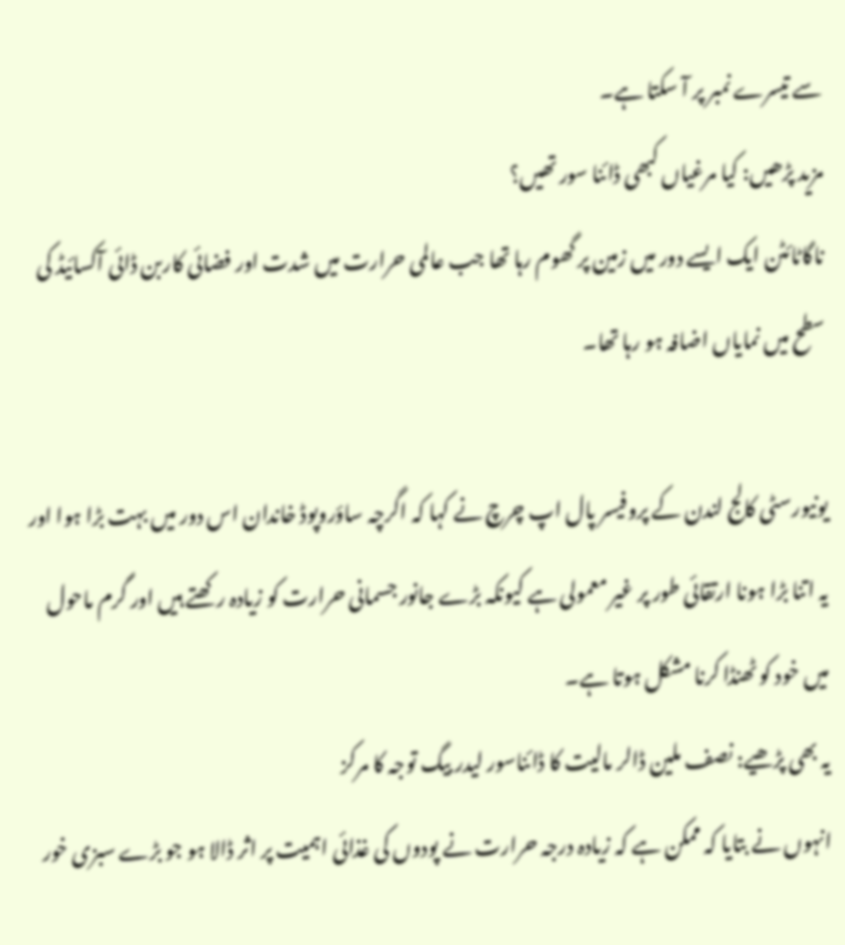سے تیسرے نمبر پر آ سکتا ہے۔
مزید پڑھیں: کیا مرغیاں کبھی ڈائنا سور تھیں؟
ناگاٹائٹن ایک ایسے دور میں زمین پر گھوم رہا تھا جب عالمی حرارت میں شدت اور فضائی کاربن ڈائی آکسائیڈ کی سطح میں نمایاں اضافہ ہو رہا تھا۔

یونیورسٹی کالج لندن کے پروفیسر پال اپ چرچ نے کہا کہ اگرچہ ساؤروپوڈ خاندان اس دور میں بہت بڑا ہوا اور یہ اتنا بڑا ہونا ارتقائی طور پر غیر معمولی ہے کیونکہ بڑے جانور جسمانی حرارت کو زیادہ رکھتے ہیں اور گرم ماحول میں خود کو ٹھنڈا کرنا مشکل ہوتا ہے۔
یہ بھی پڑھیے: نصف ملین ڈالر مالیت کا ڈائناسور لیدر بیگ توجہ کا مرکز
انہوں نے بتایا کہ ممکن ہے کہ زیادہ درجہ حرارت نے پودوں کی غذائی اہمیت پر اثر ڈالا ہو جو بڑے سبزی خور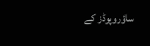ساؤروپوڈز کے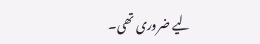لیے ضروری تھی۔